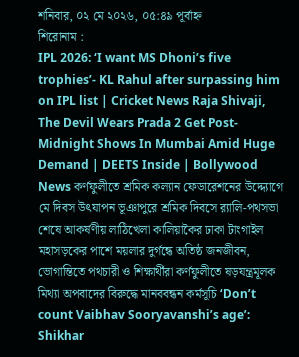শনিবার, ০২ মে ২০২৬, ০৫:৪৯ পূর্বাহ্ন
শিরোনাম :
IPL 2026: ‘I want MS Dhoni’s five trophies’- KL Rahul after surpassing him on IPL list | Cricket News Raja Shivaji, The Devil Wears Prada 2 Get Post-Midnight Shows In Mumbai Amid Huge Demand | DEETS Inside | Bollywood News কর্ণফুলীতে শ্রমিক কল্যান ফেডারেশনের উদ্দ্যোগে মে দিবস উৎযাপন ভূঞাপুরে শ্রমিক দিবসে র‌্যালি-পথসভা শেষে আকর্ষণীয় লাঠিখেলা কালিয়াকৈর ঢাকা টাংগাইল মহাসড়কের পাশে ময়লার দুর্গন্ধে অতিষ্ঠ জনজীবন, ভোগান্তিতে পথচারী ও শিক্ষার্থীরা কর্ণফুলীতে ষড়যন্ত্রমূলক মিথ্যা অপবাদের বিরুদ্ধে মানববন্ধন কর্মসূচি ‘Don’t count Vaibhav Sooryavanshi’s age’: Shikhar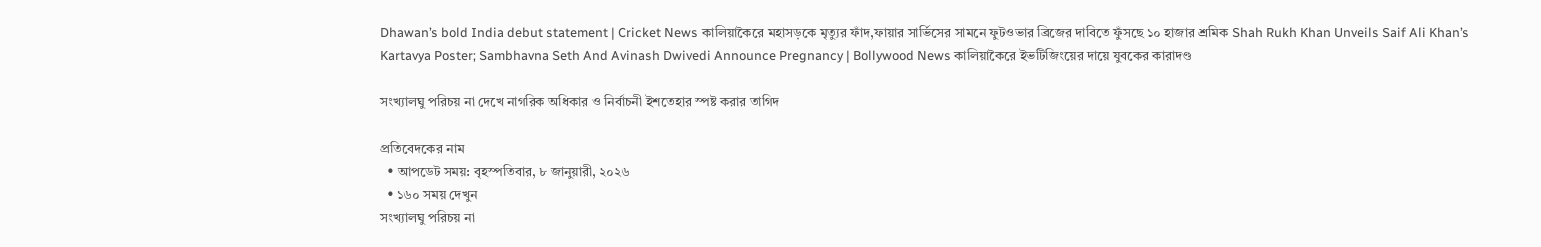Dhawan’s bold India debut statement | Cricket News কালিয়াকৈরে মহাসড়কে মৃত্যুর ফাঁদ,ফায়ার সার্ভিসের সামনে ফুটওভার ব্রিজের দাবিতে ফুঁসছে ১০ হাজার শ্রমিক Shah Rukh Khan Unveils Saif Ali Khan’s Kartavya Poster; Sambhavna Seth And Avinash Dwivedi Announce Pregnancy | Bollywood News কালিয়াকৈরে ইভটিজিংয়ের দায়ে যুবকের কারাদণ্ড

সংখ্যালঘু পরিচয় না দেখে নাগরিক অধিকার ও নির্বাচনী ইশতেহার স্পষ্ট করার তাগিদ

প্রতিবেদকের নাম
  • আপডেট সময়: বৃহস্পতিবার, ৮ জানুয়ারী, ২০২৬
  • ১৬০ সময় দেখুন
সংখ্যালঘু পরিচয় না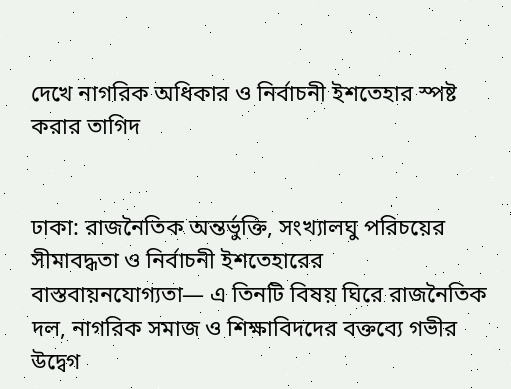দেখে নাগরিক অধিকার ও নির্বাচনী ইশতেহার স্পষ্ট করার তাগিদ


ঢাকা: রাজনৈতিক অন্তর্ভুক্তি, সংখ্যালঘু পরিচয়ের সীমাবদ্ধতা ও নির্বাচনী ইশতেহারের বাস্তবায়নযোগ্যতা— এ তিনটি বিষয় ঘিরে রাজনৈতিক দল, নাগরিক সমাজ ও শিক্ষাবিদদের বক্তব্যে গভীর উদ্বেগ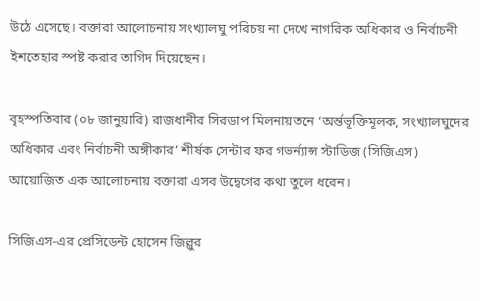উঠে এসেছে। বক্তারা আলোচনায় সংখ্যালঘু পরিচয় না দেখে নাগরিক অধিকার ও নির্বাচনী ইশতেহার স্পষ্ট করার তাগিদ দিয়েছেন।

বৃহস্পতিবার (০৮ জানুয়ারি) রাজধানীর সিরডাপ মিলনায়তনে ‘অর্ন্তভূক্তিমূলক, সংখ্যালঘুদের অধিকার এবং নির্বাচনী অঙ্গীকার’ শীর্ষক সেন্টার ফর গভর্ন্যান্স স্টাডিজ (সিজিএস) আয়োজিত এক আলোচনায় বক্তারা এসব উদ্বেগের কথা তুলে ধরেন।

সিজিএস-এর প্রেসিডেন্ট হোসেন জিল্লুর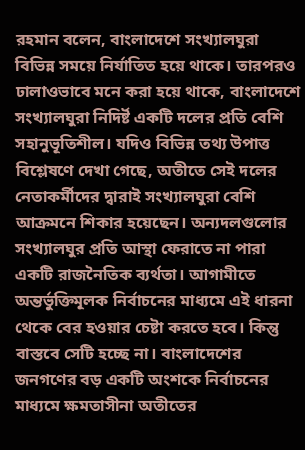রহমান বলেন, বাংলাদেশে সংখ্যালঘুরা বিভিন্ন সময়ে নির্যাতিত হয়ে থাকে। তারপরও ঢালাওভাবে মনে করা হয়ে থাকে, বাংলাদেশে সংখ্যালঘুরা নিদির্ষ্ট একটি দলের প্রতি বেশি সহানুভূতিশীল। যদিও বিভিন্ন তথ্য উপাত্ত বিশ্লেষণে দেখা গেছে, অতীতে সেই দলের নেতাকর্মীদের দ্বারাই সংখ্যালঘুরা বেশি আক্রমনে শিকার হয়েছেন। অন্যদলগুলোর সংখ্যালঘুর প্রতি আস্থা ফেরাতে না পারা একটি রাজনৈতিক ব্যর্থতা। আগামীতে অন্তর্ভুক্তিমূলক নির্বাচনের মাধ্যমে এই ধারনা থেকে বের হওয়ার চেষ্টা করতে হবে। কিন্তু বাস্তবে সেটি হচ্ছে না। বাংলাদেশের জনগণের বড় একটি অংশকে নির্বাচনের মাধ্যমে ক্ষমতাসীনা অতীতের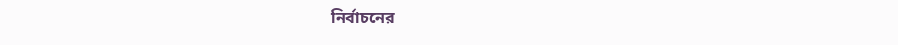নির্বাচনের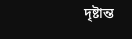দৃষ্টান্ত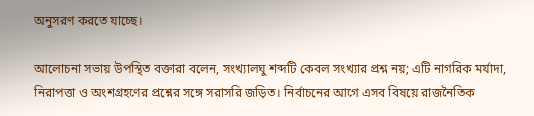অনুসরণ করতে যাচ্ছে।

আলোচনা সভায় উপস্থিত বক্তারা বলেন, সংখ্যালঘু শব্দটি কেবল সংখ্যার প্রশ্ন নয়; এটি নাগরিক মর্যাদা, নিরাপত্তা ও অংশগ্রহণের প্রশ্নের সঙ্গে সরাসরি জড়িত। নির্বাচনের আগে এসব বিষয়ে রাজনৈতিক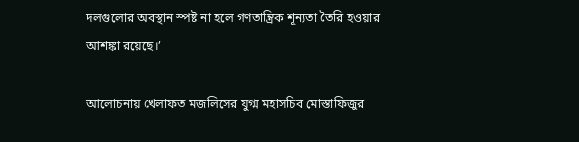দলগুলোর অবস্থান স্পষ্ট না হলে গণতান্ত্রিক শূন্যতা তৈরি হওয়ার আশঙ্কা রয়েছে।’

আলোচনায় খেলাফত মজলিসের যুগ্ম মহাসচিব মোস্তাফিজুর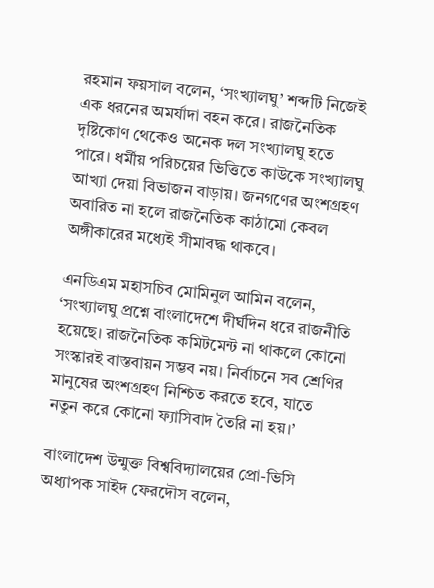রহমান ফয়সাল বলেন, ‘সংখ্যালঘু’ শব্দটি নিজেই এক ধরনের অমর্যাদা বহন করে। রাজনৈতিক দৃষ্টিকোণ থেকেও অনেক দল সংখ্যালঘু হতে পারে। ধর্মীয় পরিচয়ের ভিত্তিতে কাউকে সংখ্যালঘু আখ্যা দেয়া বিভাজন বাড়ায়। জনগণের অংশগ্রহণ অবারিত না হলে রাজনৈতিক কাঠামো কেবল অঙ্গীকারের মধ্যেই সীমাবদ্ধ থাকবে।

এনডিএম মহাসচিব মোমিনুল আমিন বলেন, ‘সংখ্যালঘু প্রশ্নে বাংলাদেশে দীর্ঘদিন ধরে রাজনীতি হয়েছে। রাজনৈতিক কমিটমেন্ট না থাকলে কোনো সংস্কারই বাস্তবায়ন সম্ভব নয়। নির্বাচনে সব শ্রেণির মানুষের অংশগ্রহণ নিশ্চিত করতে হবে, যাতে নতুন করে কোনো ফ্যাসিবাদ তৈরি না হয়।’

বাংলাদেশ উন্মুক্ত বিশ্ববিদ্যালয়ের প্রো-ভিসি অধ্যাপক সাইদ ফেরদৌস বলেন,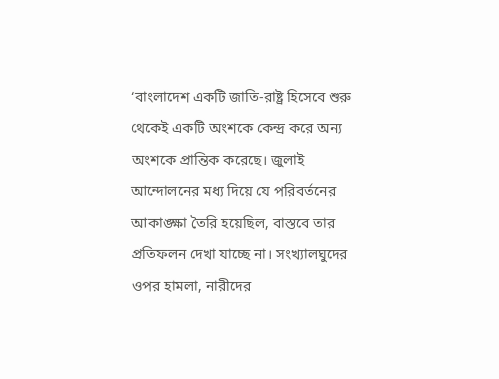‘বাংলাদেশ একটি জাতি-রাষ্ট্র হিসেবে শুরু থেকেই একটি অংশকে কেন্দ্র করে অন্য অংশকে প্রান্তিক করেছে। জুলাই আন্দোলনের মধ্য দিয়ে যে পরিবর্তনের আকাঙ্ক্ষা তৈরি হয়েছিল, বাস্তবে তার প্রতিফলন দেখা যাচ্ছে না। সংখ্যালঘুদের ওপর হামলা, নারীদের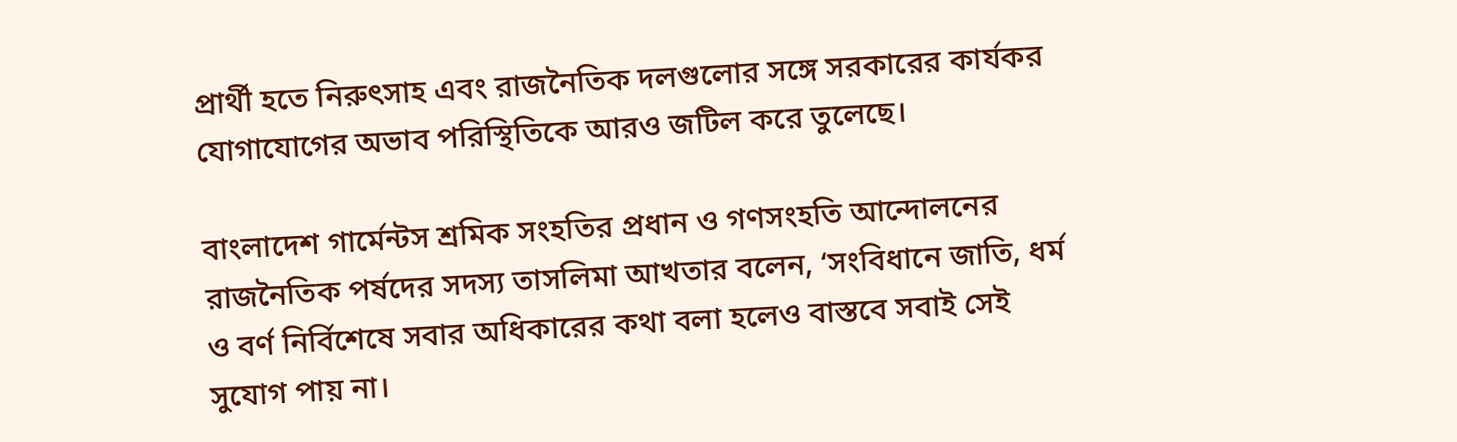প্রার্থী হতে নিরুৎসাহ এবং রাজনৈতিক দলগুলোর সঙ্গে সরকারের কার্যকর যোগাযোগের অভাব পরিস্থিতিকে আরও জটিল করে তুলেছে।

বাংলাদেশ গার্মেন্টস শ্রমিক সংহতির প্রধান ও গণসংহতি আন্দোলনের রাজনৈতিক পর্ষদের সদস্য তাসলিমা আখতার বলেন, ‘সংবিধানে জাতি, ধর্ম ও বর্ণ নির্বিশেষে সবার অধিকারের কথা বলা হলেও বাস্তবে সবাই সেই সুযোগ পায় না।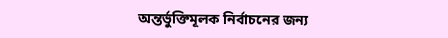অন্তর্ভুক্তিমূলক নির্বাচনের জন্য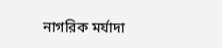নাগরিক মর্যাদা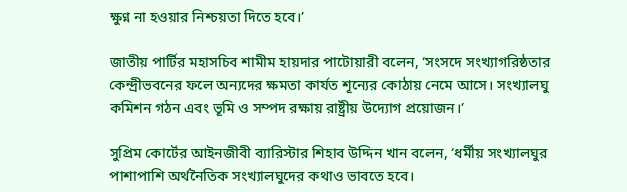ক্ষুণ্ন না হওয়ার নিশ্চয়তা দিতে হবে।’

জাতীয় পার্টির মহাসচিব শামীম হায়দার পাটোয়ারী বলেন, ‘সংসদে সংখ্যাগরিষ্ঠতার কেন্দ্রীভবনের ফলে অন্যদের ক্ষমতা কার্যত শূন্যের কোঠায় নেমে আসে। সংখ্যালঘু কমিশন গঠন এবং ভূমি ও সম্পদ রক্ষায় রাষ্ট্রীয় উদ্যোগ প্রয়োজন।’

সুপ্রিম কোর্টের আইনজীবী ব্যারিস্টার শিহাব উদ্দিন খান বলেন, ‘ধর্মীয় সংখ্যালঘুর পাশাপাশি অর্থনৈতিক সংখ্যালঘুদের কথাও ভাবতে হবে।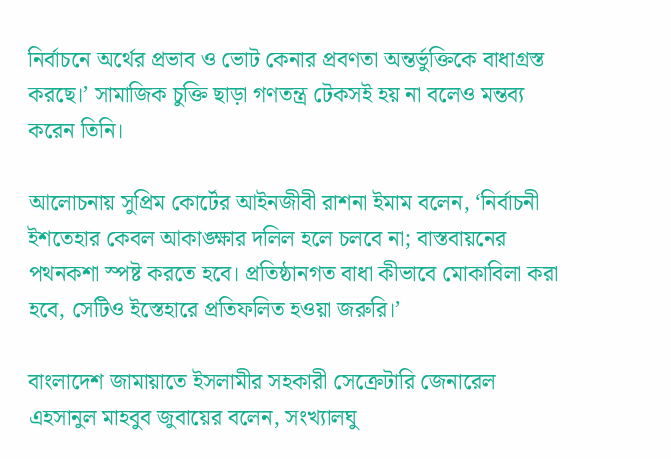নির্বাচনে অর্থের প্রভাব ও ভোট কেনার প্রবণতা অন্তর্ভুক্তিকে বাধাগ্রস্ত করছে।’ সামাজিক চুক্তি ছাড়া গণতন্ত্র টেকসই হয় না বলেও মন্তব্য করেন তিনি।

আলোচনায় সুপ্রিম কোর্টের আইনজীবী রাশনা ইমাম বলেন, ‘নির্বাচনী ইশতেহার কেবল আকাঙ্ক্ষার দলিল হলে চলবে না; বাস্তবায়নের পথনকশা স্পষ্ট করতে হবে। প্রতিষ্ঠানগত বাধা কীভাবে মোকাবিলা করা হবে, সেটিও ইস্তেহারে প্রতিফলিত হওয়া জরুরি।’

বাংলাদেশ জামায়াতে ইসলামীর সহকারী সেক্রেটারি জেনারেল এহসানুল মাহবুব জুবায়ের বলেন, সংখ্যালঘু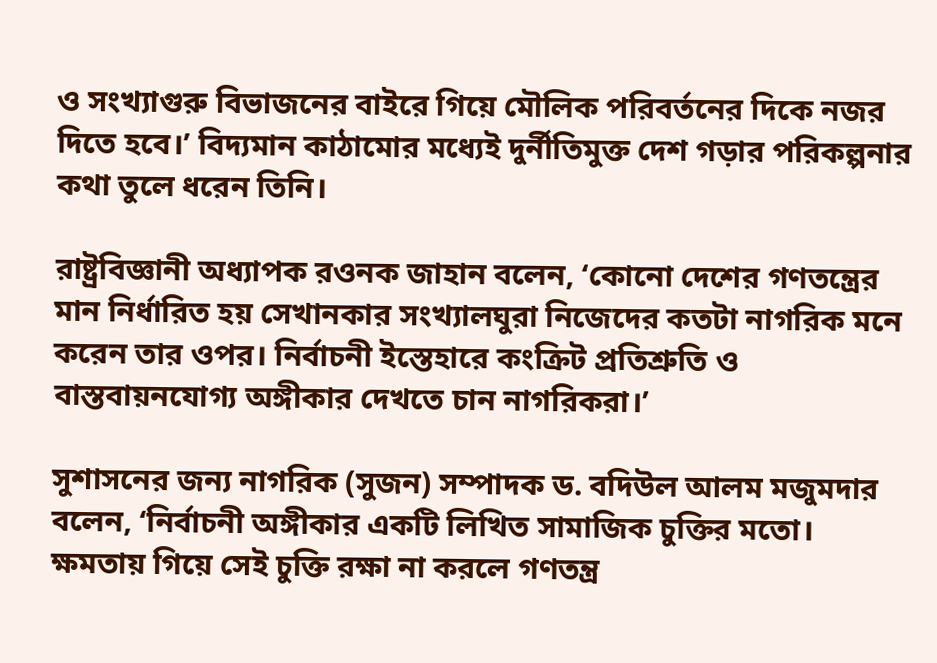ও সংখ্যাগুরু বিভাজনের বাইরে গিয়ে মৌলিক পরিবর্তনের দিকে নজর দিতে হবে।’ বিদ্যমান কাঠামোর মধ্যেই দুর্নীতিমুক্ত দেশ গড়ার পরিকল্পনার কথা তুলে ধরেন তিনি।

রাষ্ট্রবিজ্ঞানী অধ্যাপক রওনক জাহান বলেন, ‘কোনো দেশের গণতন্ত্রের মান নির্ধারিত হয় সেখানকার সংখ্যালঘুরা নিজেদের কতটা নাগরিক মনে করেন তার ওপর। নির্বাচনী ইস্তেহারে কংক্রিট প্রতিশ্রুতি ও বাস্তবায়নযোগ্য অঙ্গীকার দেখতে চান নাগরিকরা।’

সুশাসনের জন্য নাগরিক (সুজন) সম্পাদক ড. বদিউল আলম মজুমদার বলেন, ‘নির্বাচনী অঙ্গীকার একটি লিখিত সামাজিক চুক্তির মতো। ক্ষমতায় গিয়ে সেই চুক্তি রক্ষা না করলে গণতন্ত্র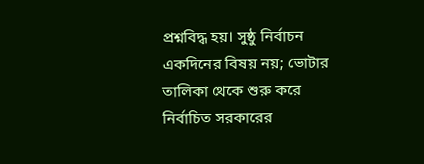প্রশ্নবিদ্ধ হয়। সুষ্ঠু নির্বাচন একদিনের বিষয় নয়; ভোটার তালিকা থেকে শুরু করে নির্বাচিত সরকারের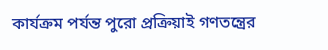কার্যক্রম পর্যন্ত পুরো প্রক্রিয়াই গণতন্ত্রের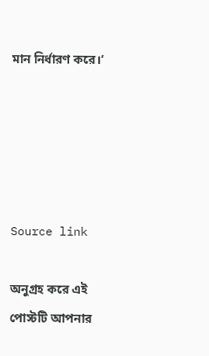মান নির্ধারণ করে।’





Source link

অনুগ্রহ করে এই পোস্টটি আপনার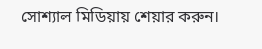সোশ্যাল মিডিয়ায় শেয়ার করুন।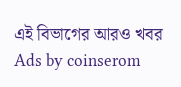এই বিভাগের আরও খবর
Ads by coinserom